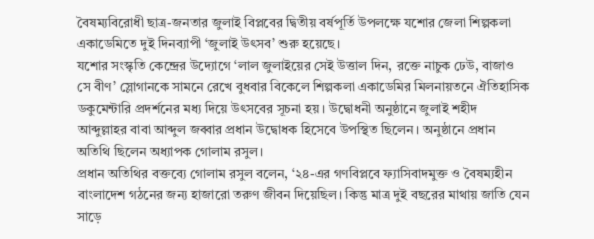বৈষম্যবিরোধী ছাত্র-জনতার জুলাই বিপ্লবের দ্বিতীয় বর্ষপূর্তি উপলক্ষে যশোর জেলা শিল্পকলা একাডেমিতে দুই দিনব্যাপী ‘জুলাই উৎসব’ শুরু হয়েছে।
যশোর সংস্কৃতি কেন্দ্রের উদ্যোগে ‘লাল জুলাইয়ের সেই উত্তাল দিন, রক্তে নাচুক ঢেউ, বাজাও সে বীণ’ স্লোগানকে সামনে রেখে বুধবার বিকেলে শিল্পকলা একাডেমির মিলনায়তনে ঐতিহাসিক ডকুমেন্টারি প্রদর্শনের মধ্য দিয়ে উৎসবের সূচনা হয়। উদ্বোধনী অনুষ্ঠানে জুলাই শহীদ আব্দুল্লাহর বাবা আব্দুল জব্বার প্রধান উদ্বোধক হিসেবে উপস্থিত ছিলেন। অনুষ্ঠানে প্রধান অতিথি ছিলেন অধ্যাপক গোলাম রসুল।
প্রধান অতিথির বক্তব্যে গোলাম রসুল বলেন, ‘২৪-এর গণবিপ্লবে ফ্যাসিবাদমুক্ত ও বৈষম্যহীন বাংলাদেশ গঠনের জন্য হাজারো তরুণ জীবন দিয়েছিল। কিন্তু মাত্র দুই বছরের মাথায় জাতি যেন সাড়ে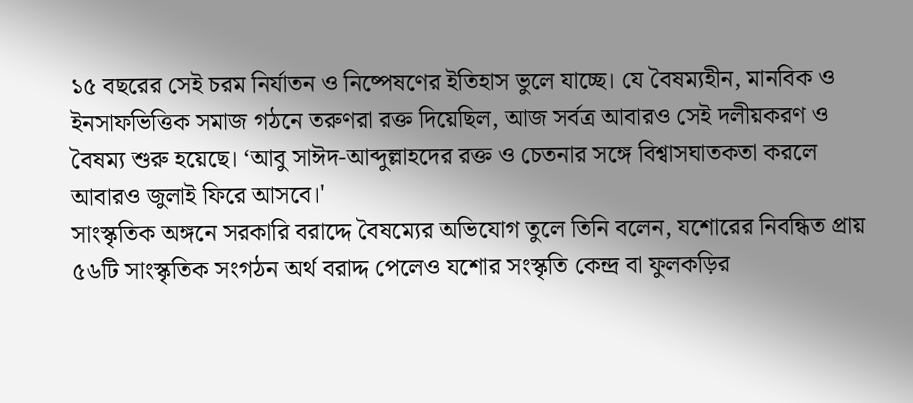১৫ বছরের সেই চরম নির্যাতন ও নিষ্পেষণের ইতিহাস ভুলে যাচ্ছে। যে বৈষম্যহীন, মানবিক ও ইনসাফভিত্তিক সমাজ গঠনে তরুণরা রক্ত দিয়েছিল, আজ সর্বত্র আবারও সেই দলীয়করণ ও বৈষম্য শুরু হয়েছে। ‘আবু সাঈদ-আব্দুল্লাহদের রক্ত ও চেতনার সঙ্গে বিশ্বাসঘাতকতা করলে আবারও জুলাই ফিরে আসবে।'
সাংস্কৃতিক অঙ্গনে সরকারি বরাদ্দে বৈষম্যের অভিযোগ তুলে তিনি বলেন, যশোরের নিবন্ধিত প্রায় ৫৬টি সাংস্কৃতিক সংগঠন অর্থ বরাদ্দ পেলেও যশোর সংস্কৃতি কেন্দ্র বা ফুলকড়ির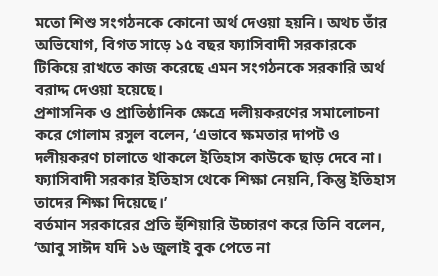মতো শিশু সংগঠনকে কোনো অর্থ দেওয়া হয়নি। অথচ তাঁর অভিযোগ, বিগত সাড়ে ১৫ বছর ফ্যাসিবাদী সরকারকে টিকিয়ে রাখতে কাজ করেছে এমন সংগঠনকে সরকারি অর্থ বরাদ্দ দেওয়া হয়েছে।
প্রশাসনিক ও প্রাতিষ্ঠানিক ক্ষেত্রে দলীয়করণের সমালোচনা করে গোলাম রসুল বলেন, ‘এভাবে ক্ষমতার দাপট ও দলীয়করণ চালাতে থাকলে ইতিহাস কাউকে ছাড় দেবে না। ফ্যাসিবাদী সরকার ইতিহাস থেকে শিক্ষা নেয়নি, কিন্তু ইতিহাস তাদের শিক্ষা দিয়েছে।’
বর্তমান সরকারের প্রতি হুঁশিয়ারি উচ্চারণ করে তিনি বলেন, ‘আবু সাঈদ যদি ১৬ জুলাই বুক পেতে না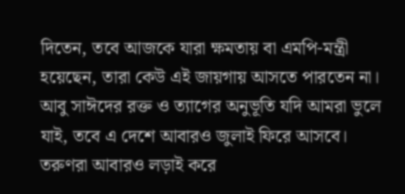দিতেন, তবে আজকে যারা ক্ষমতায় বা এমপি-মন্ত্রী হয়েছেন, তারা কেউ এই জায়গায় আসতে পারতেন না। আবু সাঈদের রক্ত ও ত্যাগের অনুভূতি যদি আমরা ভুলে যাই, তবে এ দেশে আবারও জুলাই ফিরে আসবে। তরুণরা আবারও লড়াই করে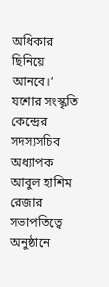অধিকার ছিনিয়ে আনবে।’
যশোর সংস্কৃতি কেন্দ্রের সদস্যসচিব অধ্যাপক আবুল হাশিম রেজার সভাপতিত্বে অনুষ্ঠানে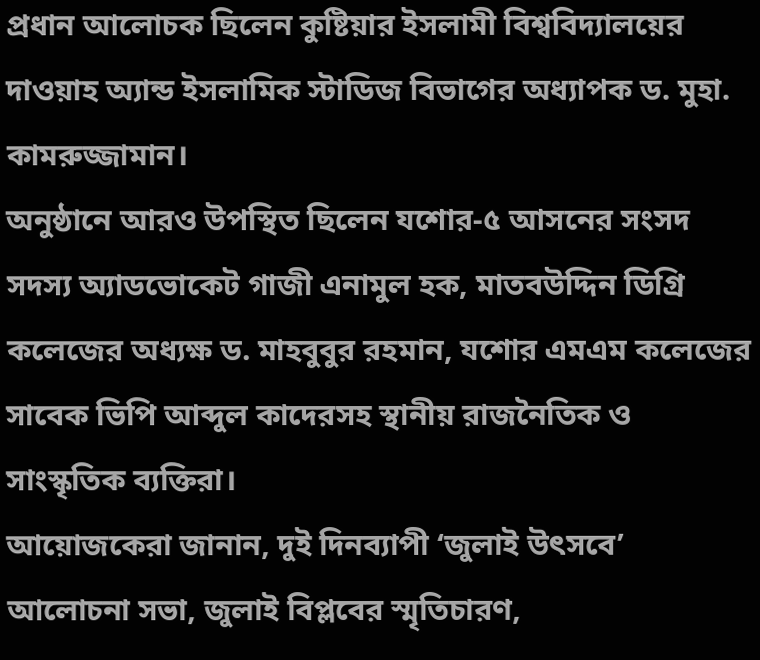প্রধান আলোচক ছিলেন কুষ্টিয়ার ইসলামী বিশ্ববিদ্যালয়ের দাওয়াহ অ্যান্ড ইসলামিক স্টাডিজ বিভাগের অধ্যাপক ড. মুহা. কামরুজ্জামান।
অনুষ্ঠানে আরও উপস্থিত ছিলেন যশোর-৫ আসনের সংসদ সদস্য অ্যাডভোকেট গাজী এনামুল হক, মাতবউদ্দিন ডিগ্রি কলেজের অধ্যক্ষ ড. মাহবুবুর রহমান, যশোর এমএম কলেজের সাবেক ভিপি আব্দুল কাদেরসহ স্থানীয় রাজনৈতিক ও সাংস্কৃতিক ব্যক্তিরা।
আয়োজকেরা জানান, দুই দিনব্যাপী ‘জুলাই উৎসবে’ আলোচনা সভা, জুলাই বিপ্লবের স্মৃতিচারণ,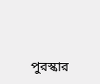পুরস্কার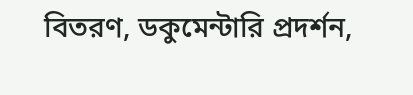বিতরণ, ডকুমেন্টারি প্রদর্শন,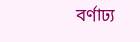বর্ণাঢ্য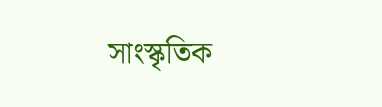সাংস্কৃতিক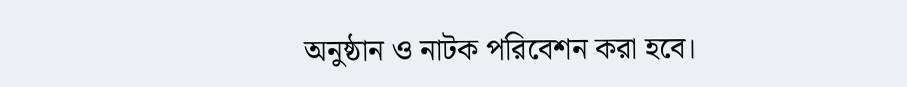অনুষ্ঠান ও নাটক পরিবেশন করা হবে।